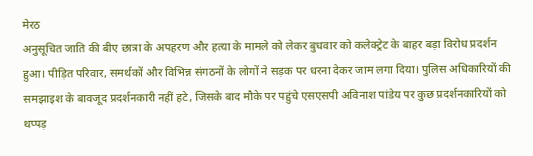मेरठ
अनुसूचित जाति की बीए छात्रा के अपहरण और हत्या के मामले को लेकर बुधवार को कलेक्ट्रेट के बाहर बड़ा विरोध प्रदर्शन हुआ। पीड़ित परिवार, समर्थकों और विभिन्न संगठनों के लोगों ने सड़क पर धरना देकर जाम लगा दिया। पुलिस अधिकारियों की समझाइश के बावजूद प्रदर्शनकारी नहीं हटे, जिसके बाद मौके पर पहुंचे एसएसपी अविनाश पांडेय पर कुछ प्रदर्शनकारियों को थप्पड़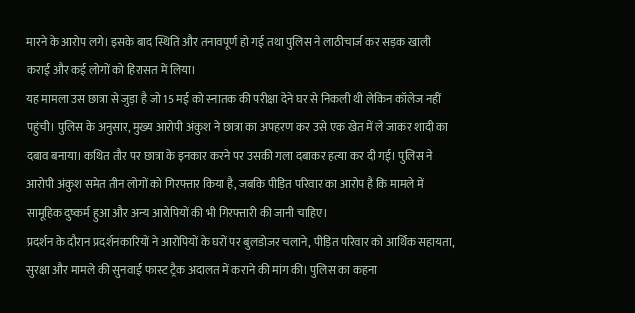मारने के आरोप लगे। इसके बाद स्थिति और तनावपूर्ण हो गई तथा पुलिस ने लाठीचार्ज कर सड़क खाली कराई और कई लोगों को हिरासत में लिया।
यह मामला उस छात्रा से जुड़ा है जो 15 मई को स्नातक की परीक्षा देने घर से निकली थी लेकिन कॉलेज नहीं पहुंची। पुलिस के अनुसार, मुख्य आरोपी अंकुश ने छात्रा का अपहरण कर उसे एक खेत में ले जाकर शादी का दबाव बनाया। कथित तौर पर छात्रा के इनकार करने पर उसकी गला दबाकर हत्या कर दी गई। पुलिस ने आरोपी अंकुश समेत तीन लोगों को गिरफ्तार किया है, जबकि पीड़ित परिवार का आरोप है कि मामले में सामूहिक दुष्कर्म हुआ और अन्य आरोपियों की भी गिरफ्तारी की जानी चाहिए।
प्रदर्शन के दौरान प्रदर्शनकारियों ने आरोपियों के घरों पर बुलडोजर चलाने, पीड़ित परिवार को आर्थिक सहायता, सुरक्षा और मामले की सुनवाई फास्ट ट्रैक अदालत में कराने की मांग की। पुलिस का कहना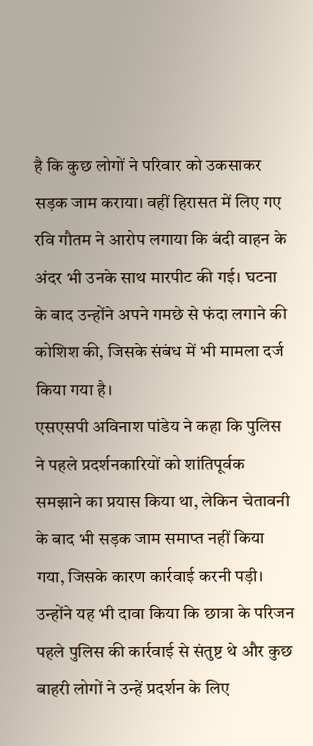है कि कुछ लोगों ने परिवार को उकसाकर सड़क जाम कराया। वहीं हिरासत में लिए गए रवि गौतम ने आरोप लगाया कि बंदी वाहन के अंदर भी उनके साथ मारपीट की गई। घटना के बाद उन्होंने अपने गमछे से फंदा लगाने की कोशिश की, जिसके संबंध में भी मामला दर्ज किया गया है।
एसएसपी अविनाश पांडेय ने कहा कि पुलिस ने पहले प्रदर्शनकारियों को शांतिपूर्वक समझाने का प्रयास किया था, लेकिन चेतावनी के बाद भी सड़क जाम समाप्त नहीं किया गया, जिसके कारण कार्रवाई करनी पड़ी। उन्होंने यह भी दावा किया कि छात्रा के परिजन पहले पुलिस की कार्रवाई से संतुष्ट थे और कुछ बाहरी लोगों ने उन्हें प्रदर्शन के लिए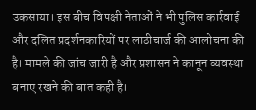उकसाया। इस बीच विपक्षी नेताओं ने भी पुलिस कार्रवाई और दलित प्रदर्शनकारियों पर लाठीचार्ज की आलोचना की है। मामले की जांच जारी है और प्रशासन ने कानून व्यवस्था बनाए रखने की बात कही है।